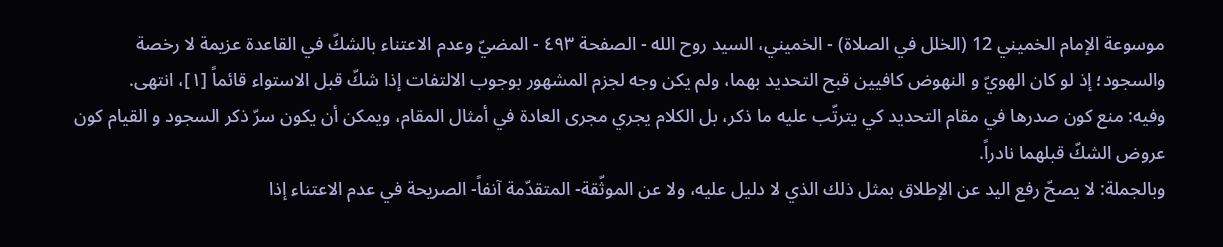موسوعة الإمام الخميني 12 (الخلل في الصلاة) - الخميني، السيد روح الله - الصفحة ٤٩٣ - المضيّ وعدم الاعتناء بالشكّ في القاعدة عزيمة لا رخصة
والسجود؛ إذ لو كان الهويّ و النهوض كافيين قبح التحديد بهما، ولم يكن وجه لجزم المشهور بوجوب الالتفات إذا شكّ قبل الاستواء قائماً [١]، انتهى.
وفيه: منع كون صدرها في مقام التحديد كي يترتّب عليه ما ذكر، بل الكلام يجري مجرى العادة في أمثال المقام، ويمكن أن يكون سرّ ذكر السجود و القيام كون عروض الشكّ قبلهما نادراً.
وبالجملة: لا يصحّ رفع اليد عن الإطلاق بمثل ذلك الذي لا دليل عليه، ولا عن الموثّقة- المتقدّمة آنفاً- الصريحة في عدم الاعتناء إذا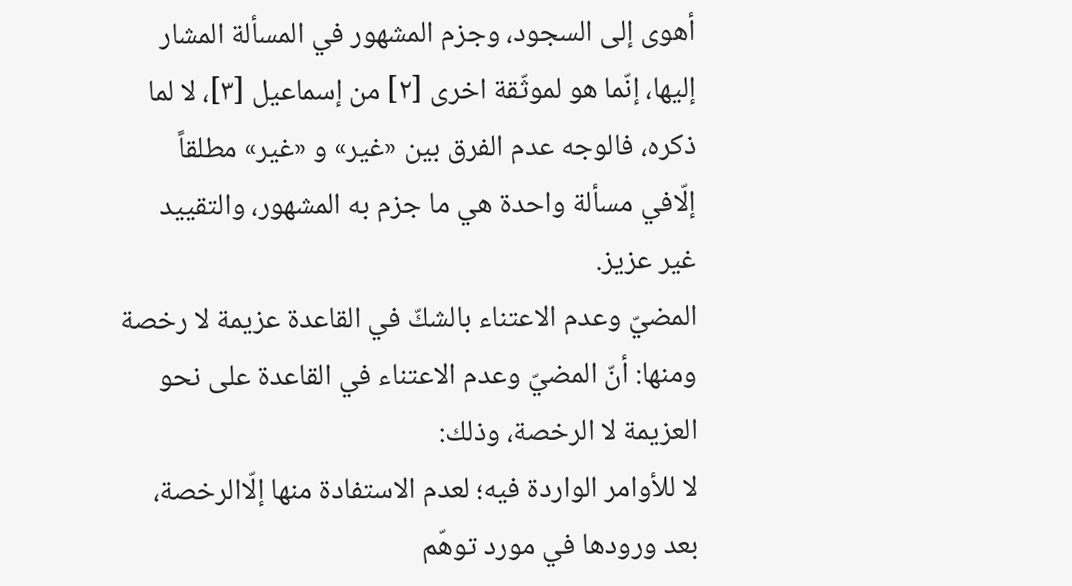أهوى إلى السجود، وجزم المشهور في المسألة المشار إليها، إنّما هو لموثّقة اخرى [٢] من إسماعيل [٣]، لا لما ذكره، فالوجه عدم الفرق بين «غير» و «غير» مطلقاً إلّافي مسألة واحدة هي ما جزم به المشهور، والتقييد غير عزيز.
المضيّ وعدم الاعتناء بالشكّ في القاعدة عزيمة لا رخصة
ومنها: أنّ المضيّ وعدم الاعتناء في القاعدة على نحو العزيمة لا الرخصة، وذلك:
لا للأوامر الواردة فيه؛ لعدم الاستفادة منها إلّاالرخصة، بعد ورودها في مورد توهّم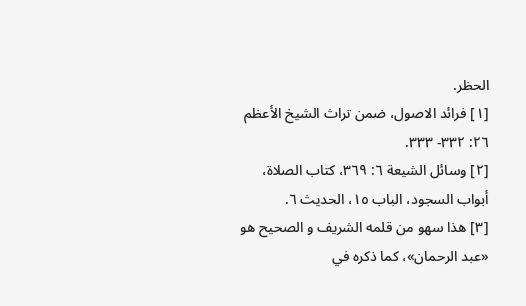الحظر.
[١] فرائد الاصول، ضمن تراث الشيخ الأعظم ٢٦: ٣٣٢- ٣٣٣.
[٢] وسائل الشيعة ٦: ٣٦٩، كتاب الصلاة، أبواب السجود، الباب ١٥، الحديث ٦.
[٣] هذا سهو من قلمه الشريف و الصحيح هو «عبد الرحمان»، كما ذكره في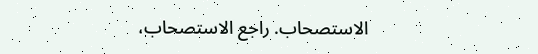الاستصحاب. راجع الاستصحاب،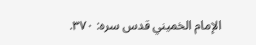الإمام الخميني قدس سره: ٣٧٠.